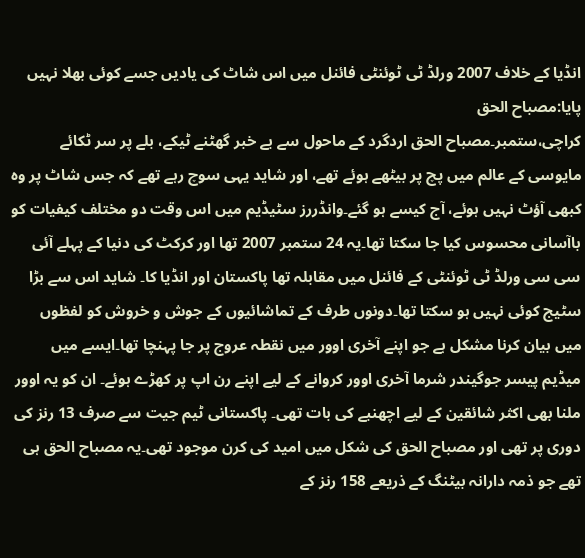انڈیا کے خلاف 2007 ورلڈ ٹی ٹوئنٹی فائنل میں اس شاٹ کی یادیں جسے کوئی بھلا نہیں پایا:مصباح الحق
کراچی،ستمبر۔مصباح الحق اردگرد کے ماحول سے بے خبر گھٹنے ٹیکے، بلے پر سر ٹکائے مایوسی کے عالم میں پچ پر بیٹھے ہوئے تھے، اور شاید یہی سوچ رہے تھے کہ جس شاٹ پر وہ کبھی آؤٹ نہیں ہوئے، آج کیسے ہو گئے۔وانڈررز سٹیڈیم میں اس وقت دو مختلف کیفیات کو باآسانی محسوس کیا جا سکتا تھا۔یہ 24 ستمبر 2007 تھا اور کرکٹ کی دنیا کے پہلے آئی سی سی ورلڈ ٹی ٹوئنٹی کے فائنل میں مقابلہ تھا پاکستان اور انڈیا کا۔ شاید اس سے بڑا سٹیج کوئی نہیں ہو سکتا تھا۔دونوں طرف کے تماشائیوں کے جوش و خروش کو لفظوں میں بیان کرنا مشکل ہے جو اپنے آخری اوور میں نقطہ عروج پر جا پہنچا تھا۔ایسے میں میڈیم پیسر جوگیندر شرما آخری اوور کروانے کے لیے اپنے رن اپ پر کھڑے ہوئے۔ ان کو یہ اوور ملنا بھی اکثر شائقین کے لیے اچھنبے کی بات تھی۔ پاکستانی ٹیم جیت سے صرف 13 رنز کی دوری پر تھی اور مصباح الحق کی شکل میں امید کی کرن موجود تھی۔یہ مصباح الحق ہی تھے جو ذمہ دارانہ بیٹنگ کے ذریعے 158 رنز کے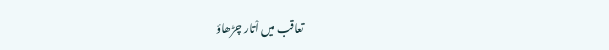تعاقب میں اْتار چڑھاؤ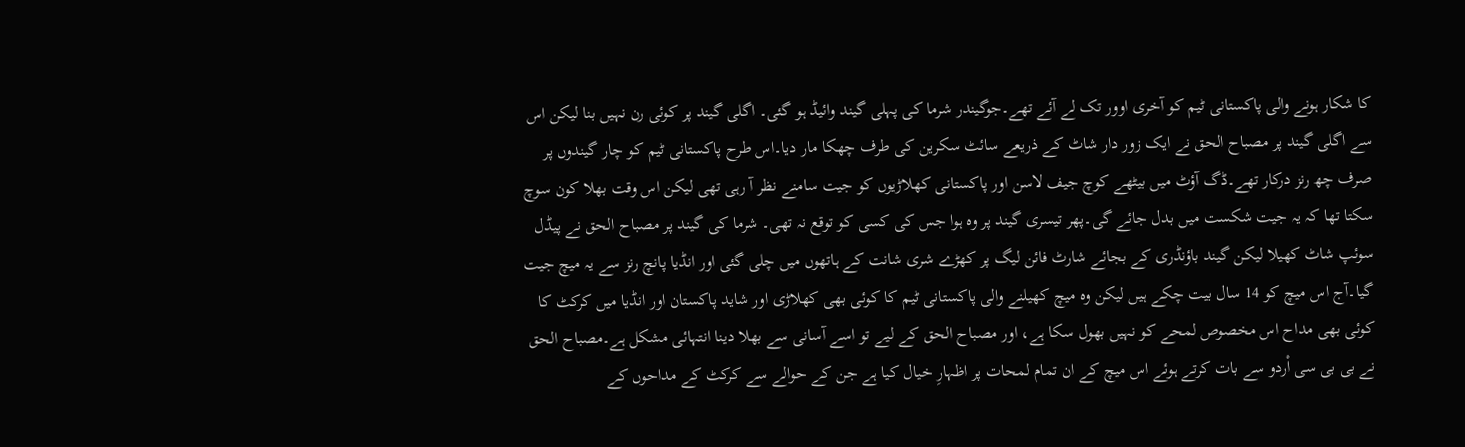کا شکار ہونے والی پاکستانی ٹیم کو آخری اوور تک لے آئے تھے۔جوگیندر شرما کی پہلی گیند وائیڈ ہو گئی۔ اگلی گیند پر کوئی رن نہیں بنا لیکن اس سے اگلی گیند پر مصباح الحق نے ایک زور دار شاٹ کے ذریعے سائٹ سکرین کی طرف چھکا مار دیا۔اس طرح پاکستانی ٹیم کو چار گیندوں پر صرف چھ رنز درکار تھے۔ڈگ آؤٹ میں بیٹھے کوچ جیف لاسن اور پاکستانی کھلاڑیوں کو جیت سامنے نظر آ رہی تھی لیکن اس وقت بھلا کون سوچ سکتا تھا کہ یہ جیت شکست میں بدل جائے گی۔پھر تیسری گیند پر وہ ہوا جس کی کسی کو توقع نہ تھی۔ شرما کی گیند پر مصباح الحق نے پیڈل سوئپ شاٹ کھیلا لیکن گیند باؤنڈری کے بجائے شارٹ فائن لیگ پر کھڑے شری شانت کے ہاتھوں میں چلی گئی اور انڈیا پانچ رنز سے یہ میچ جیت گیا۔آج اس میچ کو 14 سال بیت چکے ہیں لیکن وہ میچ کھیلنے والی پاکستانی ٹیم کا کوئی بھی کھلاڑی اور شاید پاکستان اور انڈیا میں کرکٹ کا کوئی بھی مداح اس مخصوص لمحے کو نہیں بھول سکا ہے، اور مصباح الحق کے لیے تو اسے آسانی سے بھلا دینا انتہائی مشکل ہے۔مصباح الحق نے بی بی سی اْردو سے بات کرتے ہوئے اس میچ کے ان تمام لمحات پر اظہارِ خیال کیا ہے جن کے حوالے سے کرکٹ کے مداحوں کے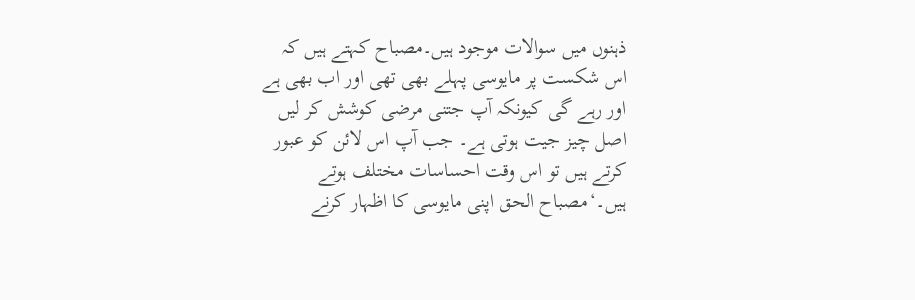ذہنوں میں سوالات موجود ہیں۔مصباح کہتے ہیں کہ اس شکست پر مایوسی پہلے بھی تھی اور اب بھی ہے اور رہے گی کیونکہ آپ جتنی مرضی کوشش کر لیں اصل چیز جیت ہوتی ہے۔ جب آپ اس لائن کو عبور کرتے ہیں تو اس وقت احساسات مختلف ہوتے ہیں۔‘مصباح الحق اپنی مایوسی کا اظہار کرنے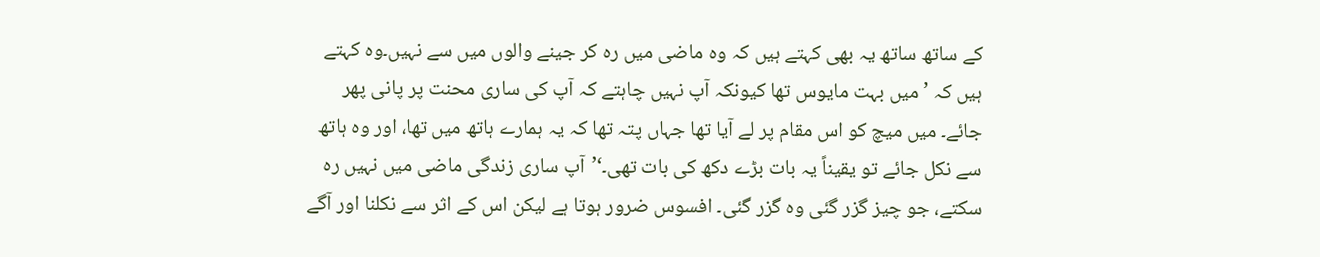کے ساتھ ساتھ یہ بھی کہتے ہیں کہ وہ ماضی میں رہ کر جینے والوں میں سے نہیں۔وہ کہتے ہیں کہ ’میں بہت مایوس تھا کیونکہ آپ نہیں چاہتے کہ آپ کی ساری محنت پر پانی پھر جائے۔ میں میچ کو اس مقام پر لے آیا تھا جہاں پتہ تھا کہ یہ ہمارے ہاتھ میں تھا، اور وہ ہاتھ سے نکل جائے تو یقیناً یہ بات بڑے دکھ کی بات تھی۔‘’آپ ساری زندگی ماضی میں نہیں رہ سکتے، جو چیز گزر گئی وہ گزر گئی۔ افسوس ضرور ہوتا ہے لیکن اس کے اثر سے نکلنا اور آگے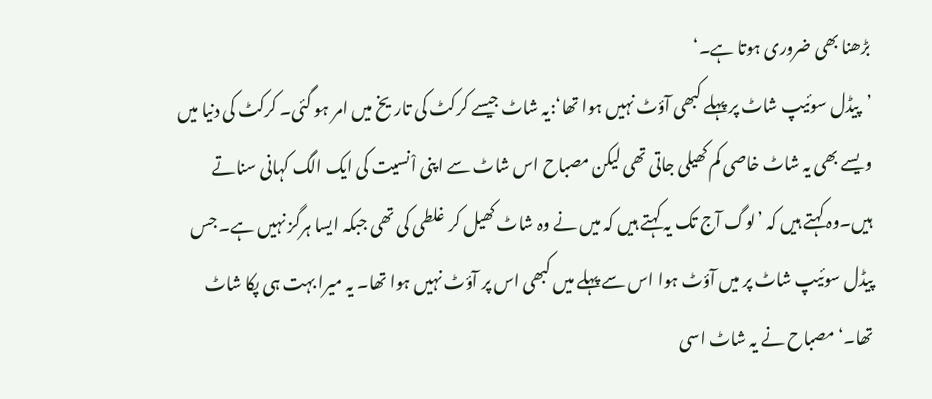بڑھنا بھی ضروری ہوتا ہے۔‘
’پیڈل سوئیپ شاٹ پر پہلے کبھی آؤٹ نہیں ہوا تھا‘:یہ شاٹ جیسے کرکٹ کی تاریخ میں امر ہو گئی۔ کرکٹ کی دنیا میں ویسے بھی یہ شاٹ خاصی کم کھیلی جاتی تھی لیکن مصباح اس شاٹ سے اپنی اْنسیت کی ایک الگ کہانی سناتے ہیں۔وہ کہتے ہیں کہ ’لوگ آج تک یہ کہتے ہیں کہ میں نے وہ شاٹ کھیل کر غلطی کی تھی جبکہ ایسا ہرگز نہیں ہے۔ جس پیڈل سوئیپ شاٹ پر میں آؤٹ ہوا اس سے پہلے میں کبھی اس پر آؤٹ نہیں ہوا تھا۔ یہ میرا بہت ہی پکا شاٹ تھا۔‘مصباح نے یہ شاٹ اسی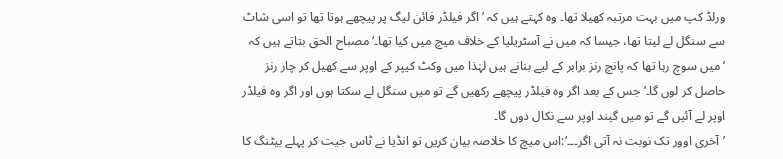ورلڈ کپ میں بہت مرتبہ کھیلا تھا۔ وہ کہتے ہیں کہ ’اگر فیلڈر فائن لیگ پر پیچھے ہوتا تھا تو اسی شاٹ سے سنگل لے لیتا تھا، جیسا کہ میں نے آسٹریلیا کے خلاف میچ میں کیا تھا۔‘مصباح الحق بتاتے ہیں کہ ’میں سوچ رہا تھا کہ پانچ رنز برابر کے لیے بنانے ہیں لہٰذا میں وکٹ کیپر کے اوپر سے کھیل کر چار رنز حاصل کر لوں گا۔’جس کے بعد اگر وہ فیلڈر پیچھے رکھیں گے تو میں سنگل لے سکتا ہوں اور اگر وہ فیلڈر اوپر لے آئیں گے تو میں گیند اوپر سے نکال دوں گا۔
’آخری اوور تک نوبت نہ آتی اگر۔۔۔‘:اس میچ کا خلاصہ بیان کریں تو انڈیا نے ٹاس جیت کر پہلے بیٹنگ کا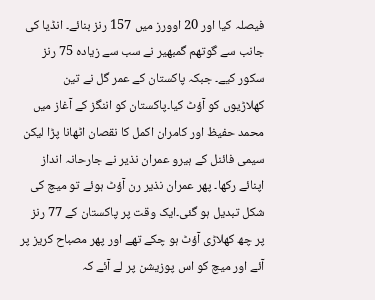فیصلہ کیا اور 20 اوورز میں 157 رنز بنائے۔ انڈیا کی جانب سے گوتھم گمبھیر نے سب سے زیادہ 75 رنز سکور کیے۔ جبکہ پاکستان کے عمر گل نے تین کھلاڑیوں کو آؤٹ کیا۔پاکستان کو اننگز کے آغاز میں محمد حفیظ اور کامران اکمل کا نقصان اٹھانا پڑا لیکن سیمی فائنل کے ہیرو عمران نذیر نے جارحانہ انداز اپنائے رکھا۔ پھر عمران نذیر رن آؤٹ ہوئے تو میچ کی شکل تبدیل ہو گئی۔ایک وقت پر پاکستان کے 77 رنز پر چھ کھلاڑی آؤٹ ہو چکے تھے اور پھر مصباح کریز پر آئے اور میچ کو اس پوزیشن پر لے آئے کہ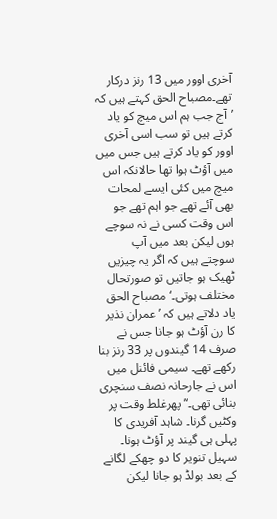آخری اوور میں 13 رنز درکار تھے۔مصباح الحق کہتے ہیں کہ ’آج جب ہم اس میچ کو یاد کرتے ہیں تو سب اسی آخری اوور کو یاد کرتے ہیں جس میں میں آؤٹ ہوا تھا حالانکہ اس میچ میں کئی ایسے لمحات بھی آئے تھے جو اہم تھے جو اس وقت کسی نے نہ سوچے ہوں لیکن بعد میں آپ سوچتے ہیں کہ اگر یہ چیزیں ٹھیک ہو جاتیں تو صورتحال مختلف ہوتی۔‘مصباح الحق یاد دلاتے ہیں کہ ’عمران نذیر کا رن آؤٹ ہو جانا جس نے صرف 14 گیندوں پر 33 رنز بنا رکھے تھے۔ سیمی فائنل میں اس نے جارحانہ نصف سنچری بنائی تھی۔‘’پھرغلط وقت پر وکٹیں گرنا۔ شاہد آفریدی کا پہلی ہی گیند پر آؤٹ ہونا۔ سہیل تنویر کا دو چھکے لگانے کے بعد بولڈ ہو جانا لیکن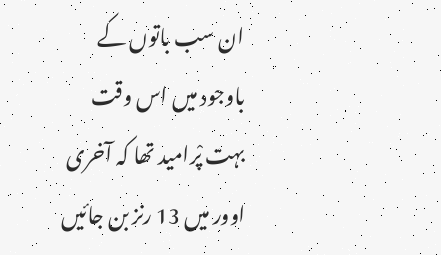ان سب باتوں کے باوجود میں اس وقت بہت پْرامید تھا کہ آخری اوور میں 13 رنز بن جائیں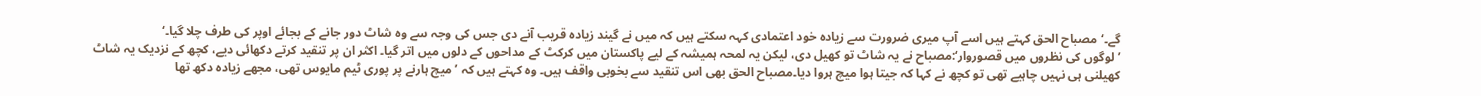گے۔‘مصباح الحق کہتے ہیں اسے آپ میری ضرورت سے زیادہ خود اعتمادی کہہ سکتے ہیں کہ میں نے گیند زیادہ قریب آنے دی جس کی وجہ سے وہ شاٹ دور جانے کے بجائے اوپر کی طرف چلا گیا۔‘
’لوگوں کی نظروں میں قصوروار‘:مصباح نے یہ شاٹ تو کھیل دی، لیکن یہ لمحہ ہمیشہ کے لیے پاکستان میں کرکٹ کے مداحوں کے دلوں میں اتر گیا۔ اکثر ان پر تنقید کرتے دکھائی دیے، کچھ کے نزدیک یہ شاٹ کھیلنی ہی نہیں چاہیے تھی تو کچھ نے کہا کہ جیتا ہوا میچ ہروا دیا۔مصباح الحق بھی اس تنقید سے بخوبی واقف ہیں۔ وہ کہتے ہیں کہ ’میچ ہارنے پر پوری ٹیم مایوس تھی، مجھے زیادہ دکھ تھا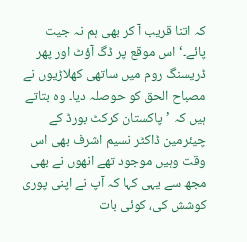کہ اتنا قریب آ کر بھی ہم نہ جیت پائے۔‘اس موقع پر ڈگ آؤٹ اور پھر ڈریسنگ روم میں ساتھی کھلاڑیوں نے مصباح الحق کو حوصلہ دیا۔ وہ بتاتے ہیں کہ ’پاکستان کرکٹ بورڈ کے چیئرمین ڈاکٹر نسیم اشرف بھی اس وقت وہیں موجود تھے انھوں نے بھی مجھ سے یہی کہا کہ آپ نے اپنی پوری کوشش کی، کوئی بات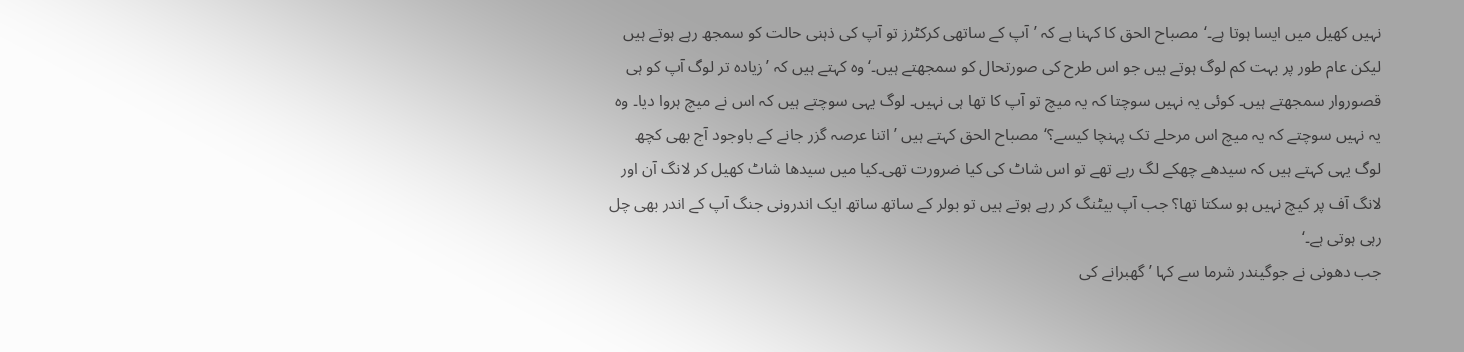نہیں کھیل میں ایسا ہوتا ہے۔‘مصباح الحق کا کہنا ہے کہ ’آپ کے ساتھی کرکٹرز تو آپ کی ذہنی حالت کو سمجھ رہے ہوتے ہیں لیکن عام طور پر بہت کم لوگ ہوتے ہیں جو اس طرح کی صورتحال کو سمجھتے ہیں۔‘وہ کہتے ہیں کہ ’زیادہ تر لوگ آپ کو ہی قصوروار سمجھتے ہیں۔ کوئی یہ نہیں سوچتا کہ یہ میچ تو آپ کا تھا ہی نہیں۔ لوگ یہی سوچتے ہیں کہ اس نے میچ ہروا دیا۔ وہ یہ نہیں سوچتے کہ یہ میچ اس مرحلے تک پہنچا کیسے؟‘مصباح الحق کہتے ہیں ’اتنا عرصہ گزر جانے کے باوجود آج بھی کچھ لوگ یہی کہتے ہیں کہ سیدھے چھکے لگ رہے تھے تو اس شاٹ کی کیا ضرورت تھی۔کیا میں سیدھا شاٹ کھیل کر لانگ آن اور لانگ آف پر کیچ نہیں ہو سکتا تھا؟ جب آپ بیٹنگ کر رہے ہوتے ہیں تو بولر کے ساتھ ساتھ ایک اندرونی جنگ آپ کے اندر بھی چل رہی ہوتی ہے۔‘
جب دھونی نے جوگیندر شرما سے کہا ’گھبرانے کی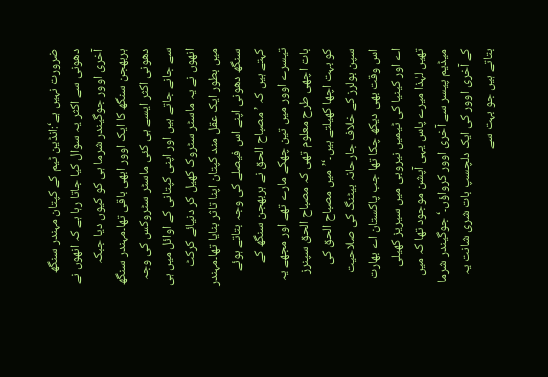ضرورت نہیں ہے‘:انڈین ٹیم کے کپتان مہندر سنگھ دھونی سے اکثر یہ سوال کیا جاتا رہا ہے کہ انھوں نے آخری اوور جوگیندر شرما ہی کو کیوں دیا جبکہ ہربھجن سنگھ کا ایک اوور ابھی باقی تھا۔مہندر سنگھ دھونی اکثر ایسے ہی کئی ماسٹر سٹروکس کی وجہ سے جانے جاتے ہیں اور اپنی کپتانی کے اوائل میں ہی انھوں نے یہ ماسٹر سٹروک کھیل کر دنیائے کرکٹ میں بطور ایک عقل مند کپتان اپنا تاثر بنایا تھا۔مہندر سنگھ دھونی اپنے اس فیصلے کی وجہ بتاتے ہوئے کہتے ہیں کہ ’مصباح الحق نے ہربھجن سنگھ کے تیسرے اوور میں تین چھکے مارے تھے اور مجھے یہ بات اچھی طرح معلوم تھی کہ مصباح الحق سپنرز کو بہت اچھا کھیلتے ہیں۔‘’میں مصباح الحق کی سپن بولرز کے خلاف جارحانہ بیٹنگ کی صلاحیت اس وقت بھی دیکھ چکا تھا جب پاکستان اے بھارت اے اور کینیا کی ٹیمیں نیروبی میں سیریز کھیلی تھیں لہٰذا میرے پاس یہی آپشن موجود تھا کہ میں میڈیم پیسر سے آخری اوور کرواؤں۔‘جوگیندر شرما کے آخری اوور کی ایک دلچسپ بات شری شانت یہ بتاتے ہیں جو بہت سے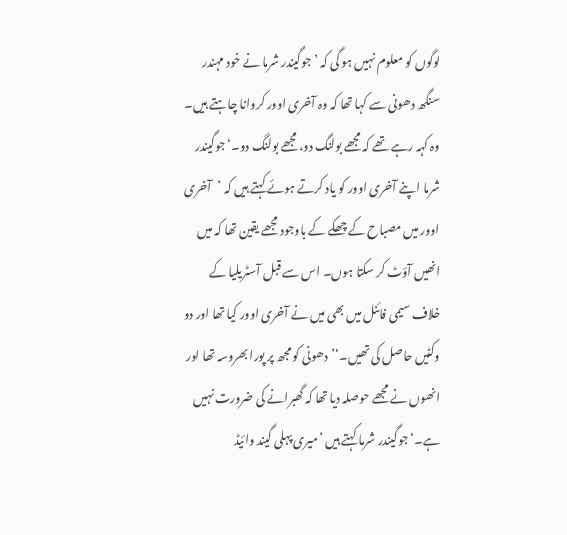لوگوں کو معلوم نہیں ہو گی کہ ’جوگیندر شرما نے خود مہندر سنگھ دھونی سے کہا تھا کہ وہ آخری اوور کروانا چاہتے ہیں۔ وہ کہہ رہے تھے کہ مجھے بولنگ دو، مجھے بولنگ دو۔‘جوگیندر شرما اپنے آخری اوور کو یاد کرتے ہوئے کہتے ہیں کہ ’آخری اوور میں مصباح کے چھکے کے باوجود مجھے یقین تھا کہ میں انھیں آؤٹ کر سکتا ہوں۔ اس سے قبل آسٹریلیا کے خلاف سیمی فائنل میں بھی میں نے آخری اوور کیا تھا اور دو وکٹیں حاصل کی تھیں۔‘’دھونی کو مجھ پر پورا بھروسہ تھا اور انھوں نے مجھے حوصلہ دیا تھا کہ گھبرانے کی ضرورت نہیں ہے۔‘جوگیندر شرما کہتے ہیں ’میری پہلی گیند وائیڈ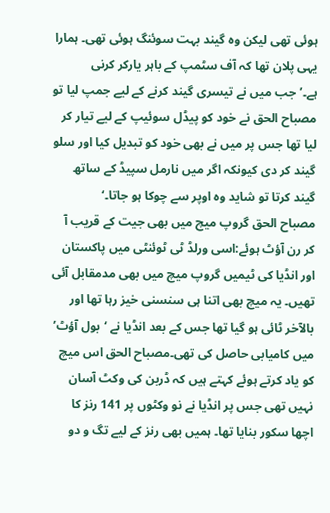ہوئی تھی لیکن وہ گیند بہت سوئنگ ہوئی تھی۔ ہمارا یہی پلان تھا کہ آف سٹمپ کے باہر یارکر کرنی ہے۔’جب میں نے تیسری گیند کرنے کے لیے جمپ لیا تو مصباح الحق نے خود کو پیڈل سوئیپ کے لیے تیار کر لیا تھا جس پر میں نے بھی خود کو تبدیل کیا اور سلو گیند کر دی کیونکہ اگر میں نارمل سپیڈ کے ساتھ گیند کرتا تو شاید وہ اوپر سے چوکا ہو جاتا۔‘
مصباح الحق گروپ میچ میں بھی جیت کے قریب آ کر رن آؤٹ ہوئے:اسی ورلڈ ٹی ٹوئنٹی میں پاکستان اور انڈیا کی ٹیمیں گروپ میچ میں بھی مدمقابل آئی تھیں۔ یہ میچ بھی اتنا ہی سنسنی خیز رہا تھا اور بالآخر ٹائی ہو گیا تھا جس کے بعد انڈیا نے ‘بول آؤٹ’ میں کامیابی حاصل کی تھی۔مصباح الحق اس میچ کو یاد کرتے ہوئے کہتے ہیں کہ ڈربن کی وکٹ آسان نہیں تھی جس پر انڈیا نے نو وکٹوں پر 141 رنز کا اچھا سکور بنایا تھا۔ ہمیں بھی رنز کے لیے تگ و دو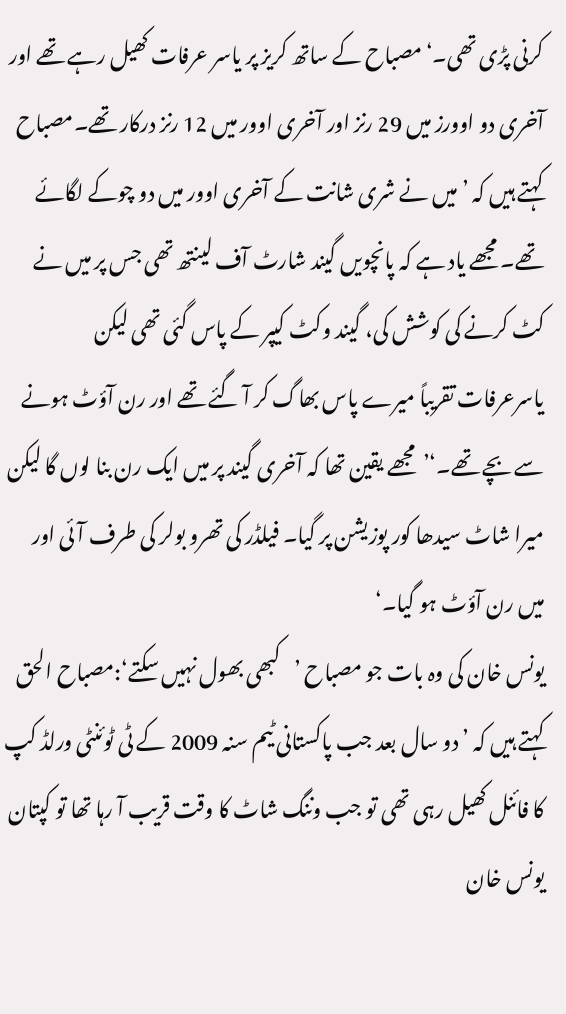کرنی پڑی تھی۔‘مصباح کے ساتھ کریز پر یاسر عرفات کھیل رہے تھے اور آخری دو اوورز میں 29 رنز اور آخری اوور میں 12 رنز درکار تھے۔مصباح کہتے ہیں کہ ’میں نے شری شانت کے آخری اوور میں دو چوکے لگائے تھے۔ مجھے یاد ہے کہ پانچویں گیند شارٹ آف لینتھ تھی جس پر میں نے کٹ کرنے کی کوشش کی، گیند وکٹ کیپر کے پاس گئی تھی لیکن یاسرعرفات تقریباً میرے پاس بھاگ کر آ گئے تھے اور رن آؤٹ ہونے سے بچے تھے۔‘’مجھے یقین تھا کہ آخری گیند پر میں ایک رن بنا لوں گا لیکن میرا شاٹ سیدھا کور پوزیشن پر گیا۔ فیلڈر کی تھرو بولر کی طرف آئی اور میں رن آؤٹ ہو گیا۔‘
یونس خان کی وہ بات جو مصباح ’کبھی بھول نہیں سکتے‘:مصباح الحق کہتے ہیں کہ ’دو سال بعد جب پاکستانی ٹیم سنہ 2009 کے ٹی ٹوئنٹی ورلڈ کپ کا فائنل کھیل رہی تھی تو جب وننگ شاٹ کا وقت قریب آ رہا تھا تو کپتان یونس خان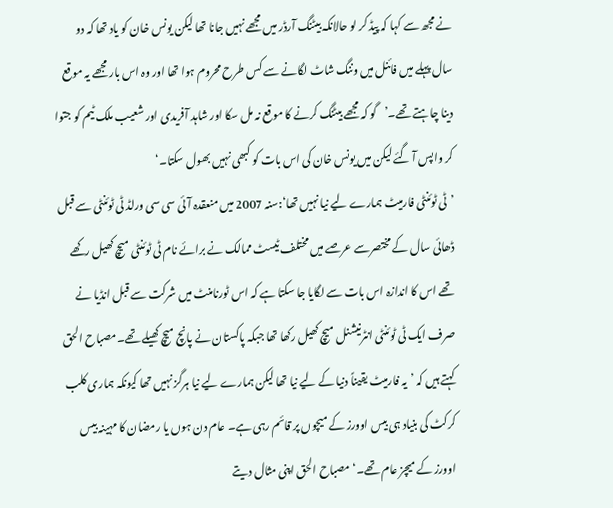نے مجھ سے کہا کہ پیڈ کر لو حالانکہ بیٹنگ آرڈر میں مجھے نہیں جانا تھا لیکن یونس خان کو یاد تھا کہ دو سال پہلے میں فائنل میں وننگ شاٹ لگانے سے کس طرح محروم ہوا تھا اور وہ اس بار مجھے یہ موقع دینا چاہتے تھے۔’گو کہ مجھے بیٹنگ کرنے کا موقع نہ مل سکا اور شاہد آفریدی اور شعیب ملک ٹیم کو جتوا کر واپس آ گئے لیکن میں یونس خان کی اس بات کو کبھی نہیں بھول سکتا۔‘
’ٹی ٹوئنٹی فارمیٹ ہمارے لیے نیا نہیں تھا‘:سنہ 2007 میں منعقدہ آئی سی سی ورلڈ ٹی ٹوئنٹی سے قبل ڈھائی سال کے مختصرسے عرصے میں مختلف ٹیسٹ ممالک نے برائے نام ٹی ٹوئنٹی میچ کھیل رکھے تھے اس کا اندازہ اس بات سے لگایا جا سکتا ہے کہ اس ٹورنامنٹ میں شرکت سے قبل انڈیا نے صرف ایک ٹی ٹوئنٹی انٹرنیشنل میچ کھیل رکھا تھا جبکہ پاکستان نے پانچ میچ کھیلے تھے۔مصباح الحق کہتے ہیں کہ ’یہ فارمیٹ یقیناً دنیا کے لیے نیا تھا لیکن ہمارے لیے نیا ہرگز نہیں تھا کیونکہ ہماری کلب کرکٹ کی بنیاد ہی بیس اوورز کے میچوں پر قائم رہی ہے۔ عام دن ہوں یا رمضان کا مہینہ بیس اوورز کے میچز عام تھے۔‘مصباح الحق اپنی مثال دیتے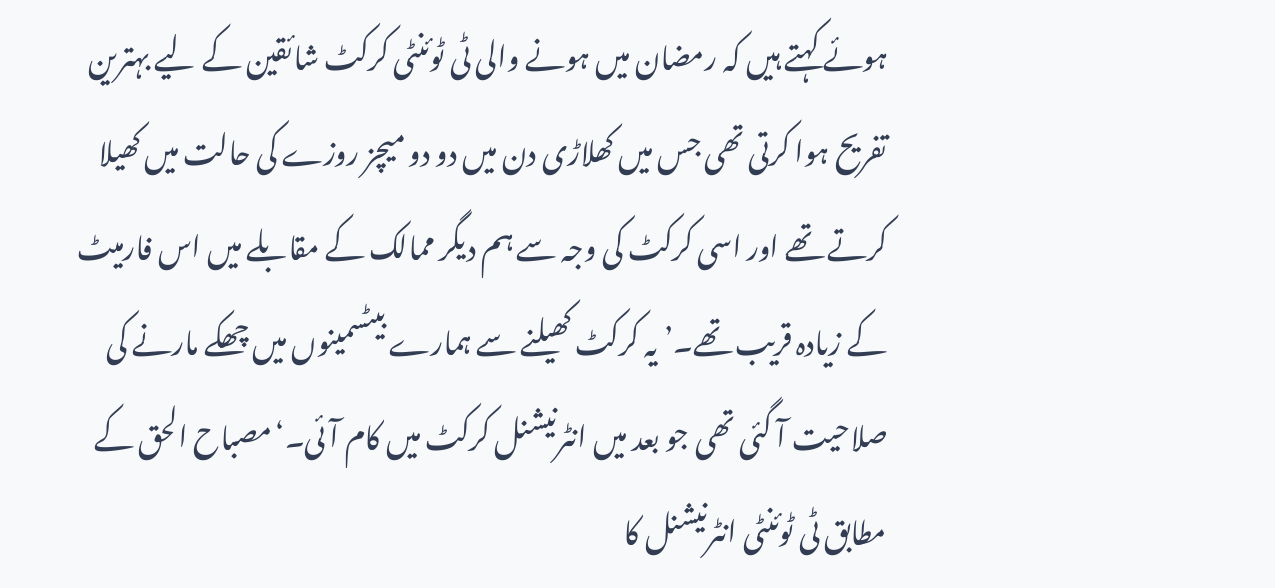ہوئے کہتے ہیں کہ رمضان میں ہونے والی ٹی ٹوئنٹی کرکٹ شائقین کے لیے بہترین تفریح ہوا کرتی تھی جس میں کھلاڑی دن میں دو دو میچز روزے کی حالت میں کھیلا کرتے تھے اور اسی کرکٹ کی وجہ سے ہم دیگر ممالک کے مقابلے میں اس فارمیٹ کے زیادہ قریب تھے۔’یہ کرکٹ کھیلنے سے ہمارے بیٹسمینوں میں چھکے مارنے کی صلاحیت آ گئی تھی جو بعد میں انٹرنیشنل کرکٹ میں کام آئی۔‘مصباح الحق کے مطابق ٹی ٹوئنٹی انٹرنیشنل کا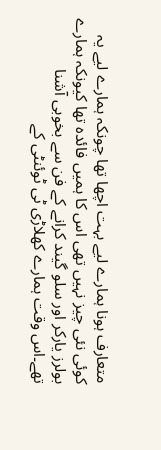متعارف ہونا ہمارے لیے بہت اچھا تھا چونکہ ہمارے لیے یہ کوئی نئی چیز نہیں تھی اس کا ہمیں فائدہ تھا کیونکہ ہمارے بولرز یارکر اور سلو گیند کرانے کے فن سے بخوبی آشنا تھے۔اس وقت ہمارے کھلاڑی ٹی ٹوئنٹی کے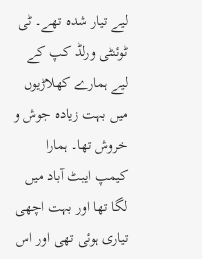لیے تیار شدہ تھے۔ ٹی ٹوئنٹی ورلڈ کپ کے لیے ہمارے کھلاڑیوں میں بہت زیادہ جوش و خروش تھا۔ ہمارا کیمپ ایبٹ آباد میں لگا تھا اور بہت اچھی تیاری ہوئی تھی اور اس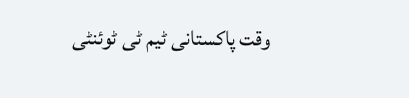وقت پاکستانی ٹیم ٹی ٹوئنٹی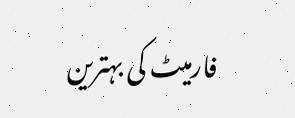فارمیٹ کی بہترین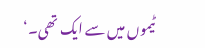ٹیموں میں سے ایک تھی۔‘